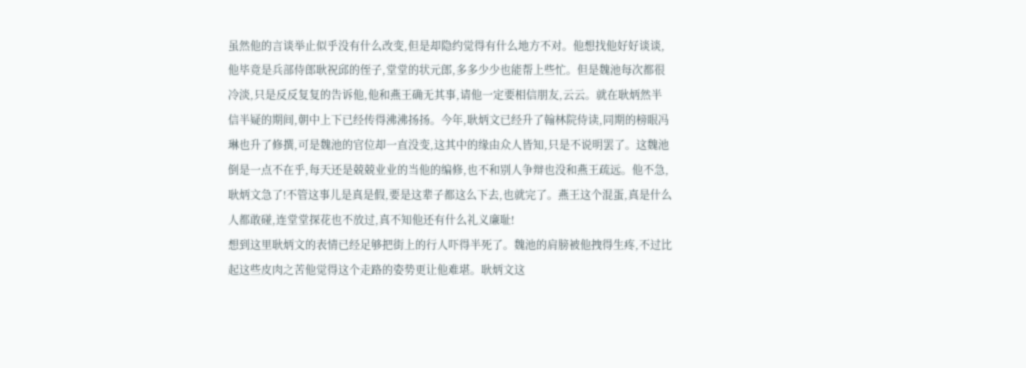虽然他的言谈举止似乎没有什么改变,但是却隐约觉得有什么地方不对。他想找他好好谈谈,他毕竟是兵部侍郎耿祝邱的侄子,堂堂的状元郎,多多少少也能帮上些忙。但是魏池每次都很冷淡,只是反反复复的告诉他,他和燕王确无其事,请他一定要相信朋友,云云。就在耿炳然半信半疑的期间,朝中上下已经传得沸沸扬扬。今年,耿炳文已经升了翰林院侍读,同期的榜眼冯琳也升了修撰,可是魏池的官位却一直没变,这其中的缘由众人皆知,只是不说明罢了。这魏池倒是一点不在乎,每天还是兢兢业业的当他的编修,也不和别人争辩也没和燕王疏远。他不急,耿炳文急了!不管这事儿是真是假,要是这辈子都这么下去,也就完了。燕王这个混蛋,真是什么人都敢碰,连堂堂探花也不放过,真不知他还有什么礼义廉耻!
想到这里耿炳文的表情已经足够把街上的行人吓得半死了。魏池的肩膀被他拽得生疼,不过比起这些皮肉之苦他觉得这个走路的姿势更让他难堪。耿炳文这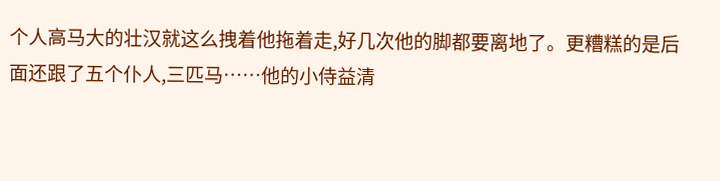个人高马大的壮汉就这么拽着他拖着走,好几次他的脚都要离地了。更糟糕的是后面还跟了五个仆人,三匹马……他的小侍益清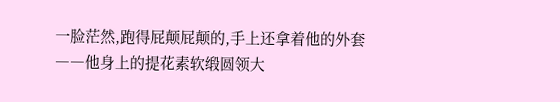一脸茫然,跑得屁颠屁颠的,手上还拿着他的外套――他身上的提花素软缎圆领大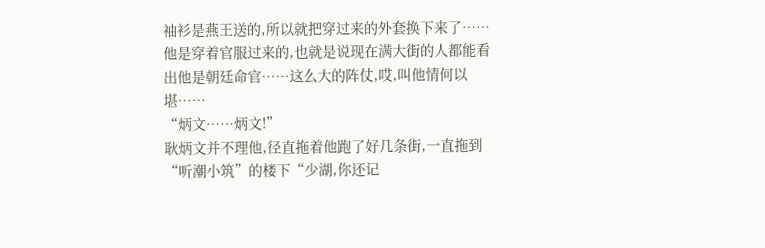袖衫是燕王送的,所以就把穿过来的外套换下来了……他是穿着官服过来的,也就是说现在满大街的人都能看出他是朝廷命官……这么大的阵仗,哎,叫他情何以堪……
“炳文……炳文!”
耿炳文并不理他,径直拖着他跑了好几条街,一直拖到“听潮小筑”的楼下“少湖,你还记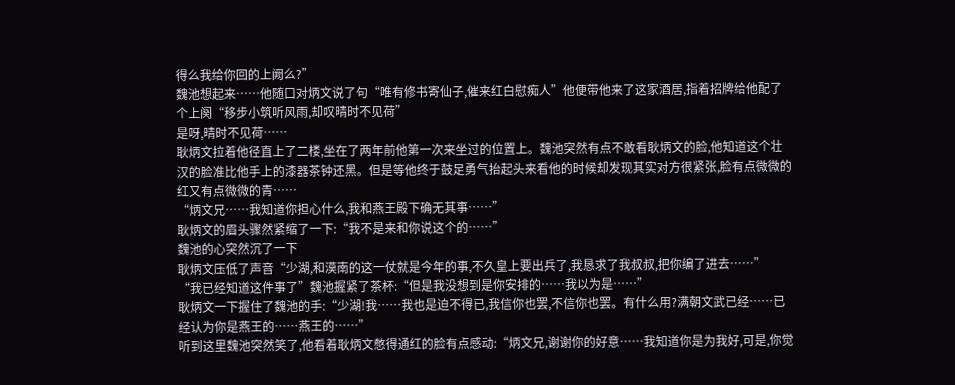得么我给你回的上阙么?”
魏池想起来……他随口对炳文说了句“唯有修书寄仙子,催来红白慰痴人”他便带他来了这家酒居,指着招牌给他配了个上阕“移步小筑听风雨,却叹晴时不见荷”
是呀,晴时不见荷……
耿炳文拉着他径直上了二楼,坐在了两年前他第一次来坐过的位置上。魏池突然有点不敢看耿炳文的脸,他知道这个壮汉的脸准比他手上的漆器茶钟还黑。但是等他终于鼓足勇气抬起头来看他的时候却发现其实对方很紧张,脸有点微微的红又有点微微的青……
“炳文兄……我知道你担心什么,我和燕王殿下确无其事……”
耿炳文的眉头骤然紧缩了一下:“我不是来和你说这个的……”
魏池的心突然沉了一下
耿炳文压低了声音“少湖,和漠南的这一仗就是今年的事,不久皇上要出兵了,我恳求了我叔叔,把你编了进去……”
“我已经知道这件事了”魏池握紧了茶杯:“但是我没想到是你安排的……我以为是……”
耿炳文一下握住了魏池的手:“少湖!我……我也是迫不得已,我信你也罢,不信你也罢。有什么用?满朝文武已经……已经认为你是燕王的……燕王的……”
听到这里魏池突然笑了,他看着耿炳文憋得通红的脸有点感动:“炳文兄,谢谢你的好意……我知道你是为我好,可是,你觉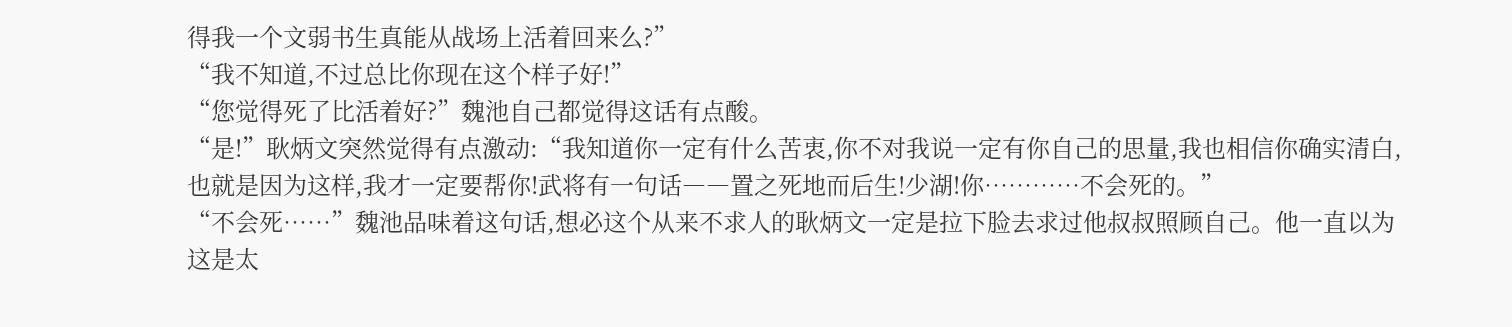得我一个文弱书生真能从战场上活着回来么?”
“我不知道,不过总比你现在这个样子好!”
“您觉得死了比活着好?”魏池自己都觉得这话有点酸。
“是!”耿炳文突然觉得有点激动:“我知道你一定有什么苦衷,你不对我说一定有你自己的思量,我也相信你确实清白,也就是因为这样,我才一定要帮你!武将有一句话――置之死地而后生!少湖!你…………不会死的。”
“不会死……”魏池品味着这句话,想必这个从来不求人的耿炳文一定是拉下脸去求过他叔叔照顾自己。他一直以为这是太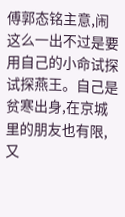傅郭态铭主意,闹这么一出不过是要用自己的小命试探试探燕王。自己是贫寒出身,在京城里的朋友也有限,又